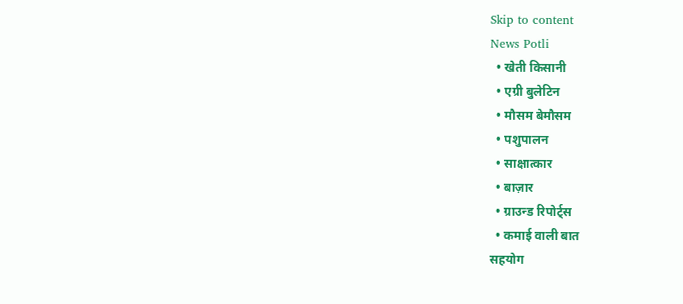Skip to content
News Potli
  • खेती किसानी
  • एग्री बुलेटिन
  • मौसम बेमौसम
  • पशुपालन
  • साक्षात्कार
  • बाज़ार
  • ग्राउन्ड रिपोर्ट्स
  • कमाई वाली बात
सहयोग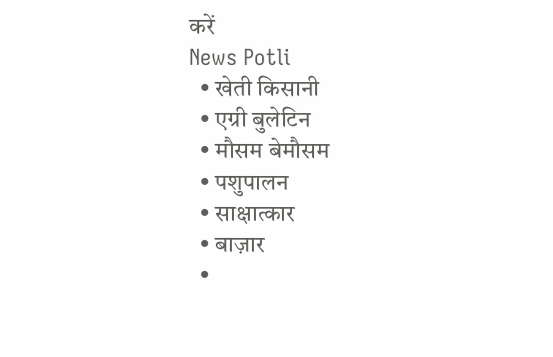करें
News Potli
  • खेती किसानी
  • एग्री बुलेटिन
  • मौसम बेमौसम
  • पशुपालन
  • साक्षात्कार
  • बाज़ार
  •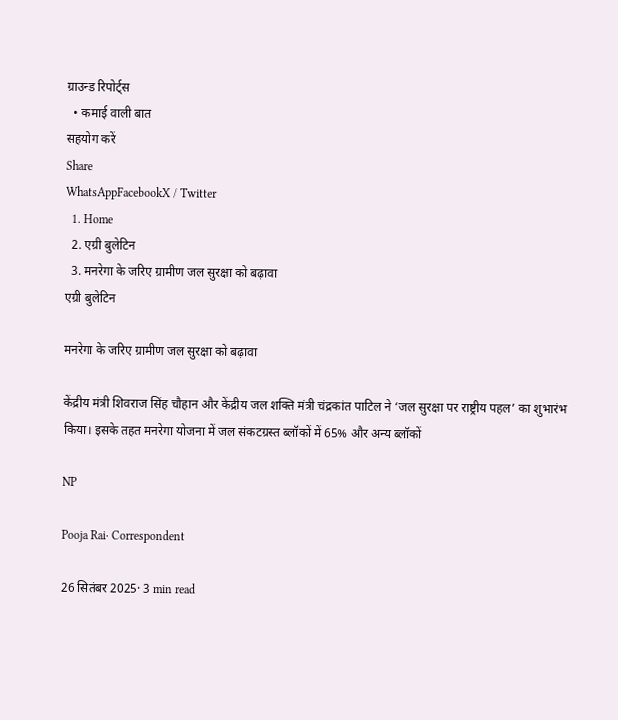ग्राउन्ड रिपोर्ट्स
  • कमाई वाली बात
सहयोग करें
Share
WhatsAppFacebookX / Twitter
  1. Home
  2. एग्री बुलेटिन
  3. मनरेगा के जरिए ग्रामीण जल सुरक्षा को बढ़ावा
एग्री बुलेटिन

मनरेगा के जरिए ग्रामीण जल सुरक्षा को बढ़ावा

केंद्रीय मंत्री शिवराज सिंह चौहान और केंद्रीय जल शक्ति मंत्री चंद्रकांत पाटिल ने ‘जल सुरक्षा पर राष्ट्रीय पहल’ का शुभारंभ किया। इसके तहत मनरेगा योजना में जल संकटग्रस्त ब्लॉकों में 65% और अन्य ब्लॉकों

NP

Pooja Rai· Correspondent

26 सितंबर 2025· 3 min read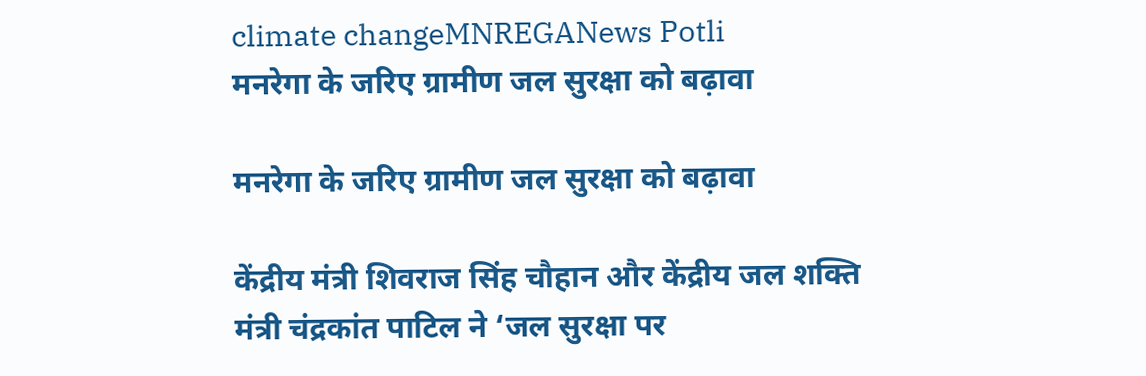climate changeMNREGANews Potli
मनरेगा के जरिए ग्रामीण जल सुरक्षा को बढ़ावा

मनरेगा के जरिए ग्रामीण जल सुरक्षा को बढ़ावा

केंद्रीय मंत्री शिवराज सिंह चौहान और केंद्रीय जल शक्ति मंत्री चंद्रकांत पाटिल ने ‘जल सुरक्षा पर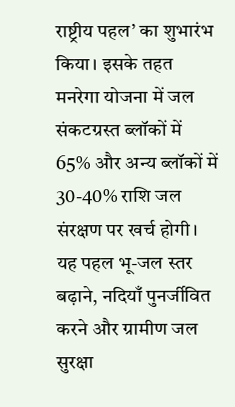राष्ट्रीय पहल’ का शुभारंभ किया। इसके तहत मनरेगा योजना में जल संकटग्रस्त ब्लॉकों में 65% और अन्य ब्लॉकों में 30-40% राशि जल संरक्षण पर खर्च होगी। यह पहल भू-जल स्तर बढ़ाने, नदियाँ पुनर्जीवित करने और ग्रामीण जल सुरक्षा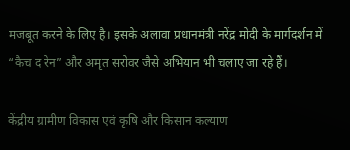मजबूत करने के लिए है। इसके अलावा प्रधानमंत्री नरेंद्र मोदी के मार्गदर्शन में “कैच द रेन” और अमृत सरोवर जैसे अभियान भी चलाए जा रहे हैं।

केंद्रीय ग्रामीण विकास एवं कृषि और किसान कल्याण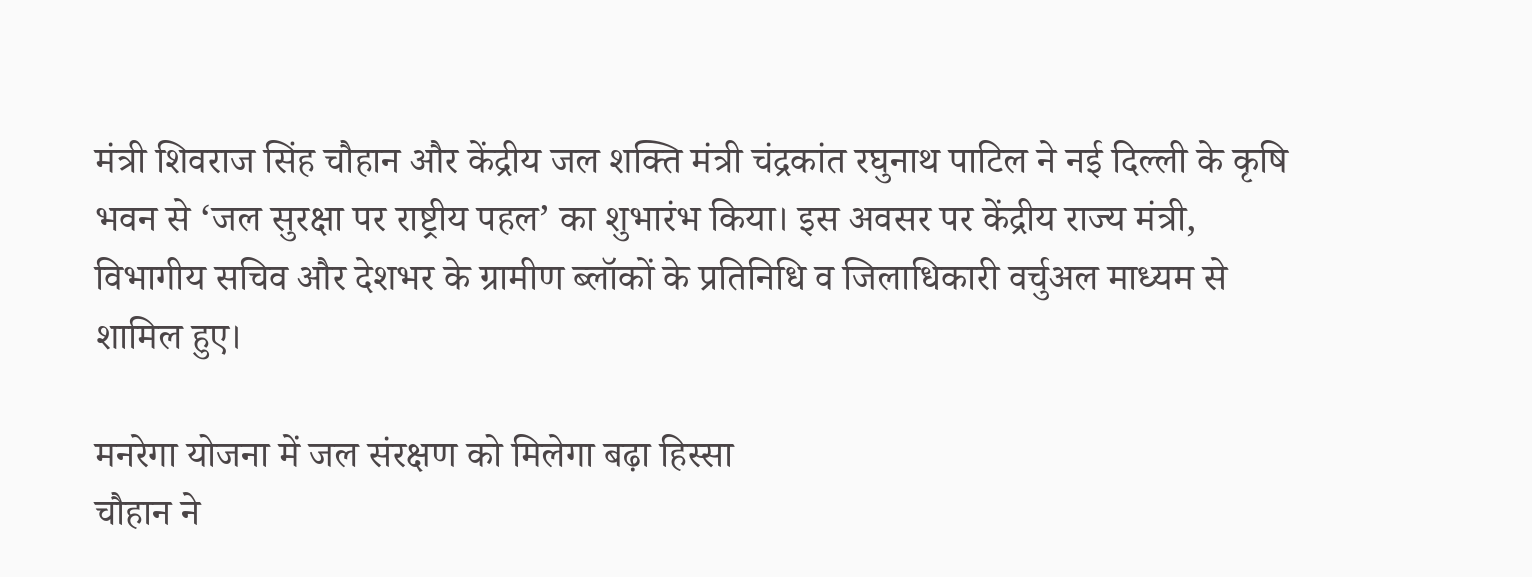मंत्री शिवराज सिंह चौहान और केंद्रीय जल शक्ति मंत्री चंद्रकांत रघुनाथ पाटिल ने नई दिल्ली के कृषि भवन से ‘जल सुरक्षा पर राष्ट्रीय पहल’ का शुभारंभ किया। इस अवसर पर केंद्रीय राज्य मंत्री, विभागीय सचिव और देशभर के ग्रामीण ब्लॉकों के प्रतिनिधि व जिलाधिकारी वर्चुअल माध्यम से शामिल हुए।

मनरेगा योजना में जल संरक्षण को मिलेगा बढ़ा हिस्सा
चौहान ने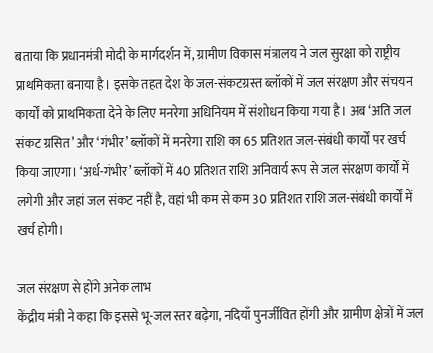बताया कि प्रधानमंत्री मोदी के मार्गदर्शन में, ग्रामीण विकास मंत्रालय ने जल सुरक्षा को राष्ट्रीय प्राथमिकता बनाया है। इसके तहत देश के जल-संकटग्रस्त ब्लॉकों में जल संरक्षण और संचयन कार्यों को प्राथमिकता देने के लिए मनरेगा अधिनियम में संशोधन किया गया है। अब ‘अति जल संकट ग्रसित’ और ‘गंभीर’ ब्लॉकों में मनरेगा राशि का 65 प्रतिशत जल-संबंधी कार्यों पर खर्च किया जाएगा। ‘अर्ध-गंभीर’ ब्लॉकों में 40 प्रतिशत राशि अनिवार्य रूप से जल संरक्षण कार्यों में लगेगी और जहां जल संकट नहीं है, वहां भी कम से कम 30 प्रतिशत राशि जल-संबंधी कार्यों में खर्च होगी।

जल संरक्षण से होंगे अनेक लाभ
केंद्रीय मंत्री ने कहा कि इससे भू-जल स्तर बढ़ेगा, नदियाँ पुनर्जीवित होंगी और ग्रामीण क्षेत्रों में जल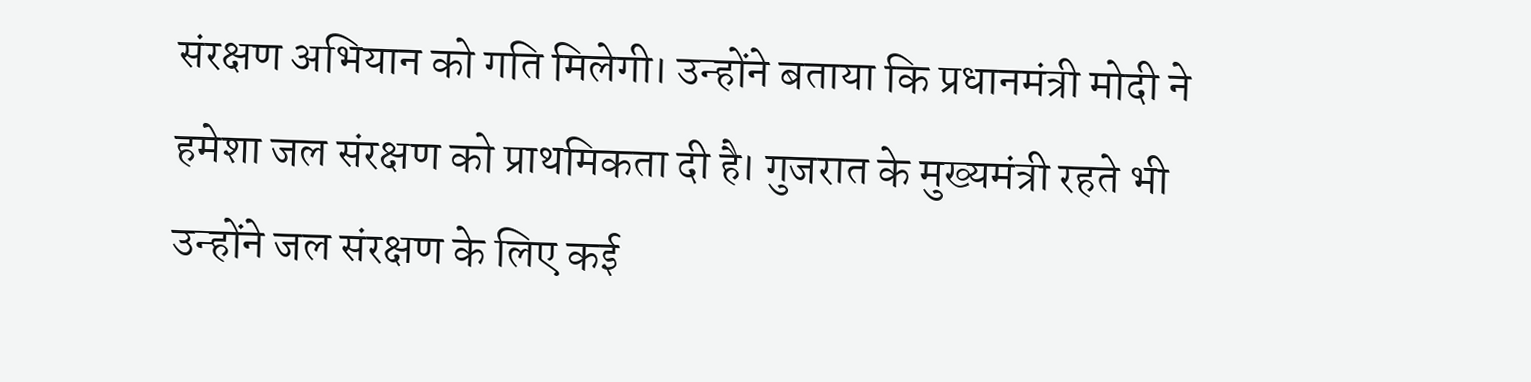संरक्षण अभियान को गति मिलेगी। उन्होंने बताया कि प्रधानमंत्री मोदी ने हमेशा जल संरक्षण को प्राथमिकता दी है। गुजरात के मुख्यमंत्री रहते भी उन्होंने जल संरक्षण के लिए कई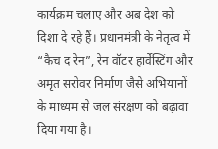कार्यक्रम चलाए और अब देश को दिशा दे रहे हैं। प्रधानमंत्री के नेतृत्व में “कैच द रेन”, रेन वॉटर हार्वेस्टिंग और अमृत सरोवर निर्माण जैसे अभियानों के माध्यम से जल संरक्षण को बढ़ावा दिया गया है।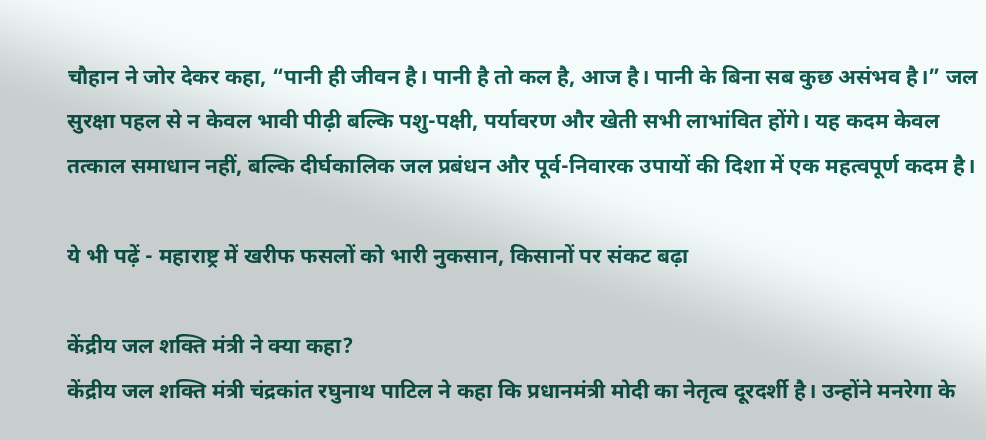चौहान ने जोर देकर कहा, “पानी ही जीवन है। पानी है तो कल है, आज है। पानी के बिना सब कुछ असंभव है।” जल सुरक्षा पहल से न केवल भावी पीढ़ी बल्कि पशु-पक्षी, पर्यावरण और खेती सभी लाभांवित होंगे। यह कदम केवल तत्काल समाधान नहीं, बल्कि दीर्घकालिक जल प्रबंधन और पूर्व-निवारक उपायों की दिशा में एक महत्वपूर्ण कदम है।

ये भी पढ़ें - महाराष्ट्र में खरीफ फसलों को भारी नुकसान, किसानों पर संकट बढ़ा

केंद्रीय जल शक्ति मंत्री ने क्या कहा?
केंद्रीय जल शक्ति मंत्री चंद्रकांत रघुनाथ पाटिल ने कहा कि प्रधानमंत्री मोदी का नेतृत्व दूरदर्शी है। उन्होंने मनरेगा के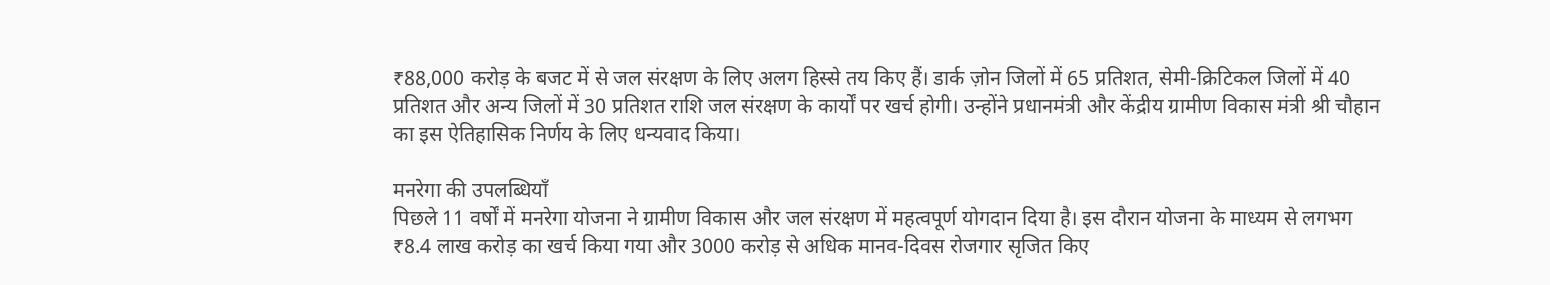₹88,000 करोड़ के बजट में से जल संरक्षण के लिए अलग हिस्से तय किए हैं। डार्क ज़ोन जिलों में 65 प्रतिशत, सेमी-क्रिटिकल जिलों में 40 प्रतिशत और अन्य जिलों में 30 प्रतिशत राशि जल संरक्षण के कार्यों पर खर्च होगी। उन्होंने प्रधानमंत्री और केंद्रीय ग्रामीण विकास मंत्री श्री चौहान का इस ऐतिहासिक निर्णय के लिए धन्यवाद किया।

मनरेगा की उपलब्धियाँ
पिछले 11 वर्षों में मनरेगा योजना ने ग्रामीण विकास और जल संरक्षण में महत्वपूर्ण योगदान दिया है। इस दौरान योजना के माध्यम से लगभग ₹8.4 लाख करोड़ का खर्च किया गया और 3000 करोड़ से अधिक मानव-दिवस रोजगार सृजित किए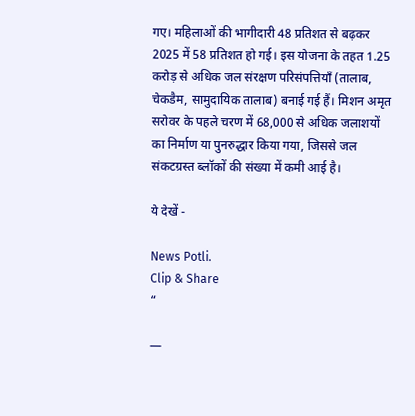गए। महिलाओं की भागीदारी 48 प्रतिशत से बढ़कर 2025 में 58 प्रतिशत हो गई। इस योजना के तहत 1.25 करोड़ से अधिक जल संरक्षण परिसंपत्तियाँ (तालाब, चेकडैम, सामुदायिक तालाब) बनाई गई हैं। मिशन अमृत सरोवर के पहले चरण में 68,000 से अधिक जलाशयों का निर्माण या पुनरुद्धार किया गया, जिससे जल संकटग्रस्त ब्लॉकों की संख्या में कमी आई है।

ये देखें -

News Potli.
Clip & Share
“

—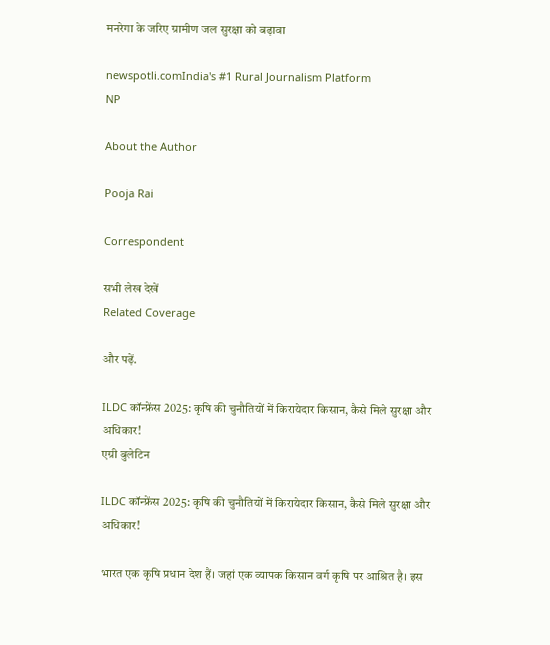मनरेगा के जरिए ग्रामीण जल सुरक्षा को बढ़ावा

newspotli.comIndia's #1 Rural Journalism Platform
NP

About the Author

Pooja Rai

Correspondent

सभी लेख देखें
Related Coverage

और पढ़ें.

ILDC कॉन्फ्रेंस 2025: कृषि की चुनौतियों में किरायेदार किसान, कैसे मिले सुरक्षा और अधिकार!
एग्री बुलेटिन

ILDC कॉन्फ्रेंस 2025: कृषि की चुनौतियों में किरायेदार किसान, कैसे मिले सुरक्षा और अधिकार!

भारत एक कृषि प्रधान देश हैं। जहां एक व्यापक किसान वर्ग कृषि पर आश्रित है। इस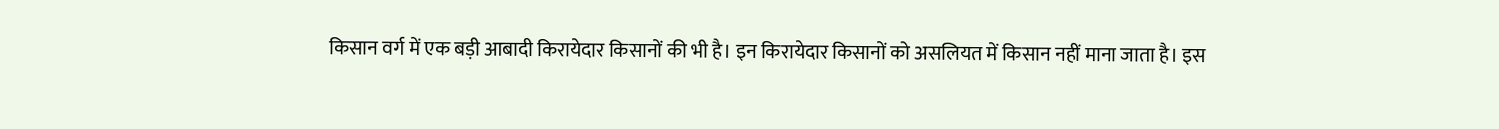किसान वर्ग में एक बड़ी आबादी किरायेदार किसानों की भी है। इन किरायेदार किसानों को असलियत में किसान नहीं माना जाता है। इस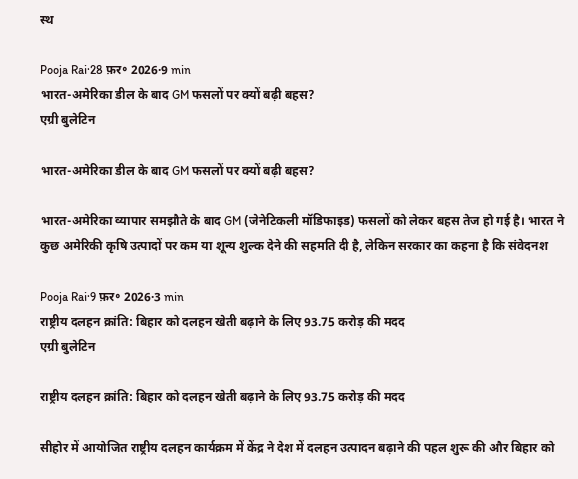स्थ

Pooja Rai·28 फ़र॰ 2026·9 min
भारत-अमेरिका डील के बाद GM फसलों पर क्यों बढ़ी बहस?
एग्री बुलेटिन

भारत-अमेरिका डील के बाद GM फसलों पर क्यों बढ़ी बहस?

भारत-अमेरिका व्यापार समझौते के बाद GM (जेनेटिकली मॉडिफाइड) फसलों को लेकर बहस तेज हो गई है। भारत ने कुछ अमेरिकी कृषि उत्पादों पर कम या शून्य शुल्क देने की सहमति दी है, लेकिन सरकार का कहना है कि संवेदनश

Pooja Rai·9 फ़र॰ 2026·3 min
राष्ट्रीय दलहन क्रांति: बिहार को दलहन खेती बढ़ाने के लिए 93.75 करोड़ की मदद
एग्री बुलेटिन

राष्ट्रीय दलहन क्रांति: बिहार को दलहन खेती बढ़ाने के लिए 93.75 करोड़ की मदद

सीहोर में आयोजित राष्ट्रीय दलहन कार्यक्रम में केंद्र ने देश में दलहन उत्पादन बढ़ाने की पहल शुरू की और बिहार को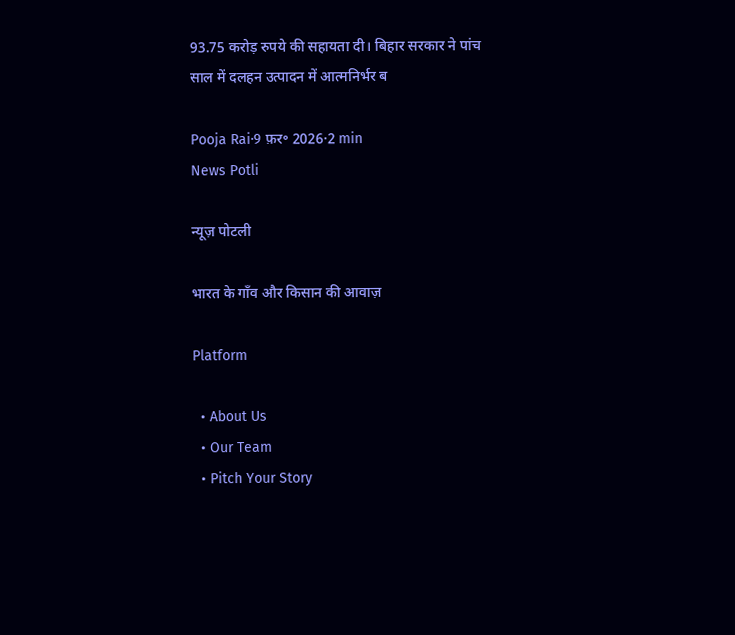93.75 करोड़ रुपये की सहायता दी। बिहार सरकार ने पांच साल में दलहन उत्पादन में आत्मनिर्भर ब

Pooja Rai·9 फ़र॰ 2026·2 min
News Potli

न्यूज़ पोटली

भारत के गाँव और किसान की आवाज़

Platform

  • About Us
  • Our Team
  • Pitch Your Story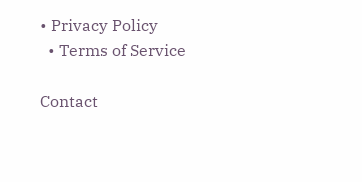• Privacy Policy
  • Terms of Service

Contact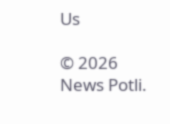Us

© 2026 News Potli.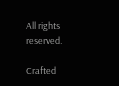All rights reserved.

Crafted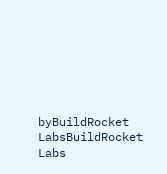byBuildRocket LabsBuildRocket Labs